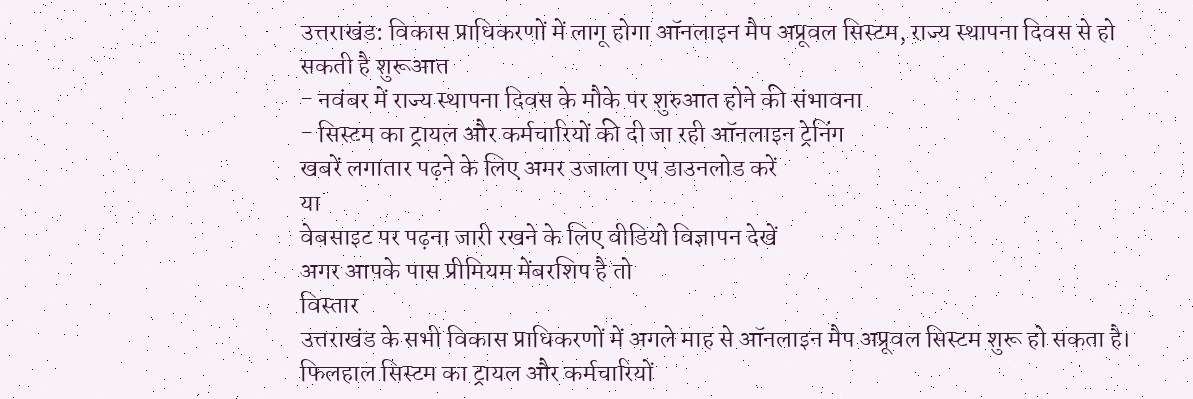उत्तराखंड: विकास प्राधिकरणों में लागू होगा ऑनलाइन मैप अप्रूवल सिस्टम, राज्य स्थापना दिवस से हो सकती है शुरूआत
- नवंबर में राज्य स्थापना दिवस के मौके पर शुरुआत होने की संभावना
- सिस्टम का ट्रायल और कर्मचारियों की दी जा रही ऑनलाइन ट्रेनिंग
खबरें लगातार पढ़ने के लिए अमर उजाला एप डाउनलोड करें
या
वेबसाइट पर पढ़ना जारी रखने के लिए वीडियो विज्ञापन देखें
अगर आपके पास प्रीमियम मेंबरशिप है तो
विस्तार
उत्तराखंड के सभी विकास प्राधिकरणों में अगले माह से ऑनलाइन मैप अप्रूवल सिस्टम शुरू हो सकता है। फिलहाल सिस्टम का ट्रायल और कर्मचारियों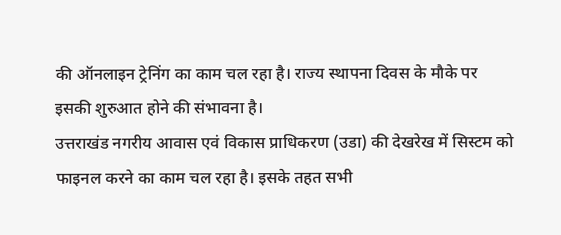की ऑनलाइन ट्रेनिंग का काम चल रहा है। राज्य स्थापना दिवस के मौके पर इसकी शुरुआत होने की संभावना है।
उत्तराखंड नगरीय आवास एवं विकास प्राधिकरण (उडा) की देखरेख में सिस्टम को फाइनल करने का काम चल रहा है। इसके तहत सभी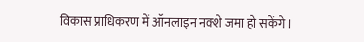विकास प्राधिकरण में ऑनलाइन नक्शे जमा हो सकेंगे।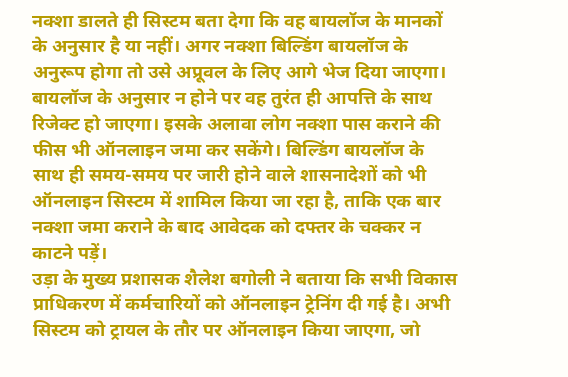नक्शा डालते ही सिस्टम बता देगा कि वह बायलॉज के मानकों के अनुसार है या नहीं। अगर नक्शा बिल्डिंग बायलॉज के अनुरूप होगा तो उसे अप्रूवल के लिए आगे भेज दिया जाएगा।
बायलॉज के अनुसार न होने पर वह तुरंत ही आपत्ति के साथ रिजेक्ट हो जाएगा। इसके अलावा लोग नक्शा पास कराने की फीस भी ऑनलाइन जमा कर सकेंगे। बिल्डिंग बायलॉज के साथ ही समय-समय पर जारी होने वाले शासनादेशों को भी ऑनलाइन सिस्टम में शामिल किया जा रहा है, ताकि एक बार नक्शा जमा कराने के बाद आवेदक को दफ्तर के चक्कर न काटने पड़ें।
उड़ा के मुख्य प्रशासक शैलेश बगोली ने बताया कि सभी विकास प्राधिकरण में कर्मचारियों को ऑनलाइन ट्रेनिंग दी गई है। अभी सिस्टम को ट्रायल के तौर पर ऑनलाइन किया जाएगा, जो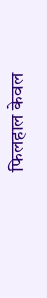फिलहाल केवल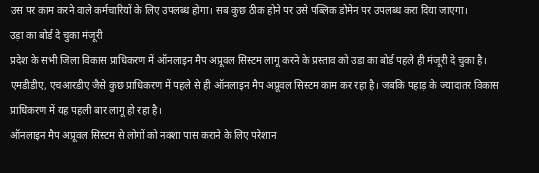उस पर काम करने वाले कर्मचारियों के लिए उपलब्ध होगा। सब कुछ ठीक होने पर उसे पब्लिक डोमेन पर उपलब्ध करा दिया जाएगा।
उड़ा का बोर्ड दे चुका मंजूरी
प्रदेश के सभी जिला विकास प्राधिकरण में ऑनलाइन मैप अप्रूवल सिस्टम लागू करने के प्रस्ताव को उडा का बोर्ड पहले ही मंजूरी दे चुका है। एमडीडीए, एचआरडीए जैसे कुछ प्राधिकरण में पहले से ही ऑनलाइन मैप अप्रूवल सिस्टम काम कर रहा है। जबकि पहाड़ के ज्यादातर विकास प्राधिकरण में यह पहली बार लागू हो रहा है।
ऑनलाइन मैप अप्रूवल सिस्टम से लोगों को नक्शा पास कराने के लिए परेशान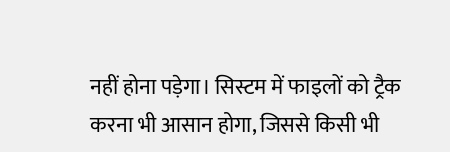नहीं होना पड़ेगा। सिस्टम में फाइलों को ट्रैक करना भी आसान होगा, जिससे किसी भी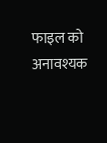फाइल को अनावश्यक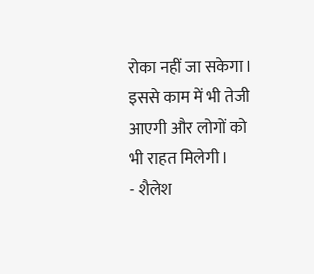रोका नहीं जा सकेगा। इससे काम में भी तेजी आएगी और लोगों को भी राहत मिलेगी।
- शैलेश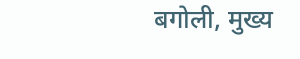बगोली, मुख्य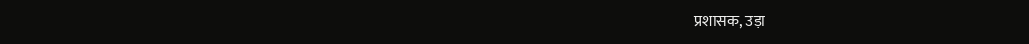प्रशासक, उड़ा